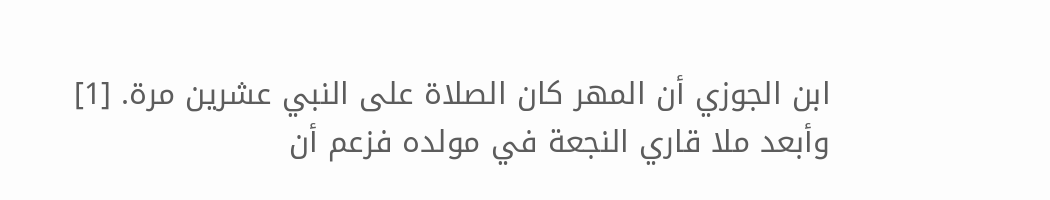ابن الجوزي أن المهر كان الصلاة على النبي عشرين مرة. [1] وأبعد ملا قاري النجعة في مولده فزعم أن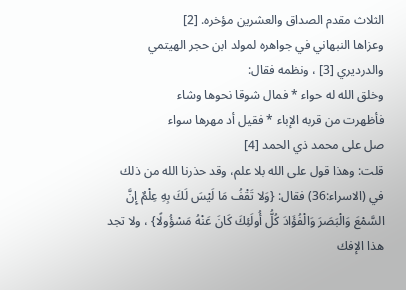الثلاث مقدم الصداق والعشرين مؤخره. [2]
وعزاها النبهاني في جواهره لمولد ابن حجر الهيتمي والدرديري [3] ، ونظمه فقال:
وخلق الله له حواء * فمال شوقا نحوها وشاء
فأظهرت من قربه الإباء * فقيل أد مهرها سواء
صل على محمد ذي الحمد [4]
قلت: وهذا قول على الله بلا علم، وقد حذرنا الله من ذلك في (الاسراء:36) فقال: {وَلا تَقْفُ مَا لَيْسَ لَكَ بِهِ عِلْمٌ إِنَّ السَّمْعَ وَالْبَصَرَ وَالْفُؤَادَ كُلُّ أُولَئِكَ كَانَ عَنْهُ مَسْؤُولًا} ، ولا تجد هذا الإفك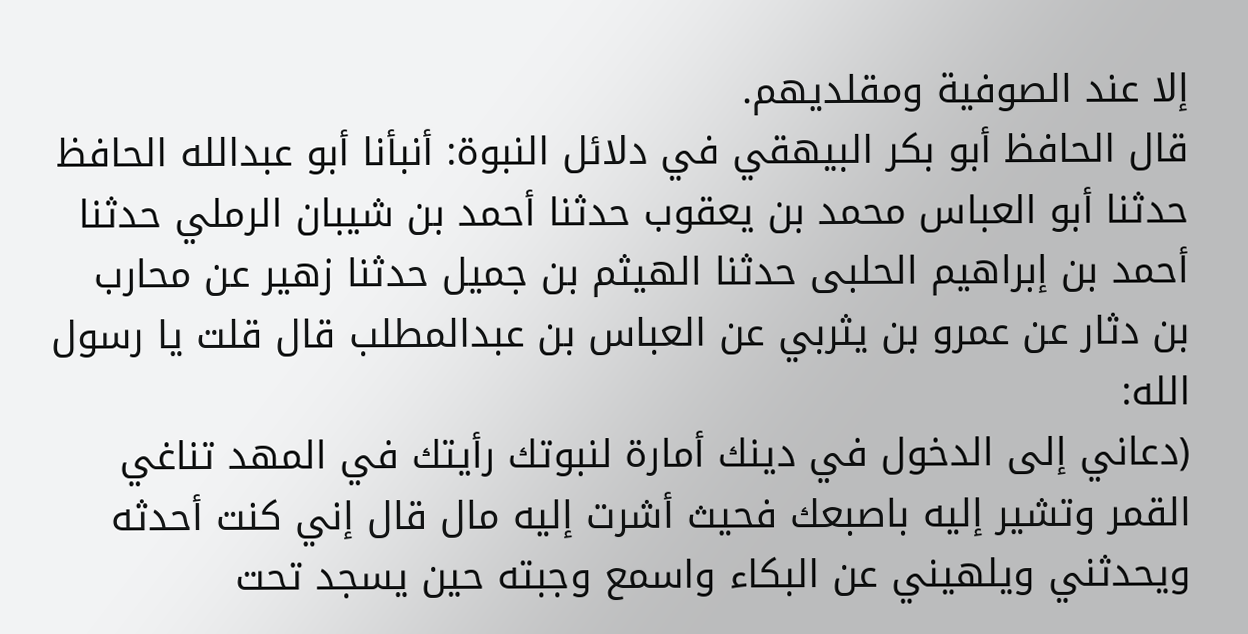إلا عند الصوفية ومقلديهم.
قال الحافظ أبو بكر البيهقي في دلائل النبوة: أنبأنا أبو عبدالله الحافظ حدثنا أبو العباس محمد بن يعقوب حدثنا أحمد بن شيبان الرملي حدثنا أحمد بن إبراهيم الحلبى حدثنا الهيثم بن جميل حدثنا زهير عن محارب بن دثار عن عمرو بن يثربي عن العباس بن عبدالمطلب قال قلت يا رسول الله:
(دعاني إلى الدخول في دينك أمارة لنبوتك رأيتك في المهد تناغي القمر وتشير إليه باصبعك فحيث أشرت إليه مال قال إني كنت أحدثه ويحدثني ويلهيني عن البكاء واسمع وجبته حين يسجد تحت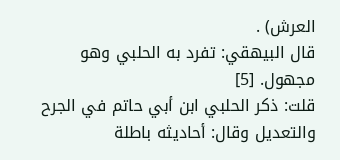العرش) .
قال البيهقي: تفرد به الحلبي وهو مجهول. [5]
قلت: ذكر الحلبي ابن أبي حاتم في الجرح والتعديل وقال: أحاديثه باطلة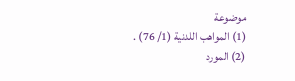موضوعة
(1) المواهب اللدنية (1/ 76) .
(2) المورد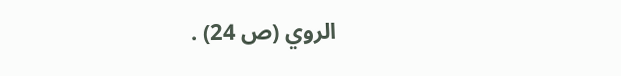الروي (ص 24) .